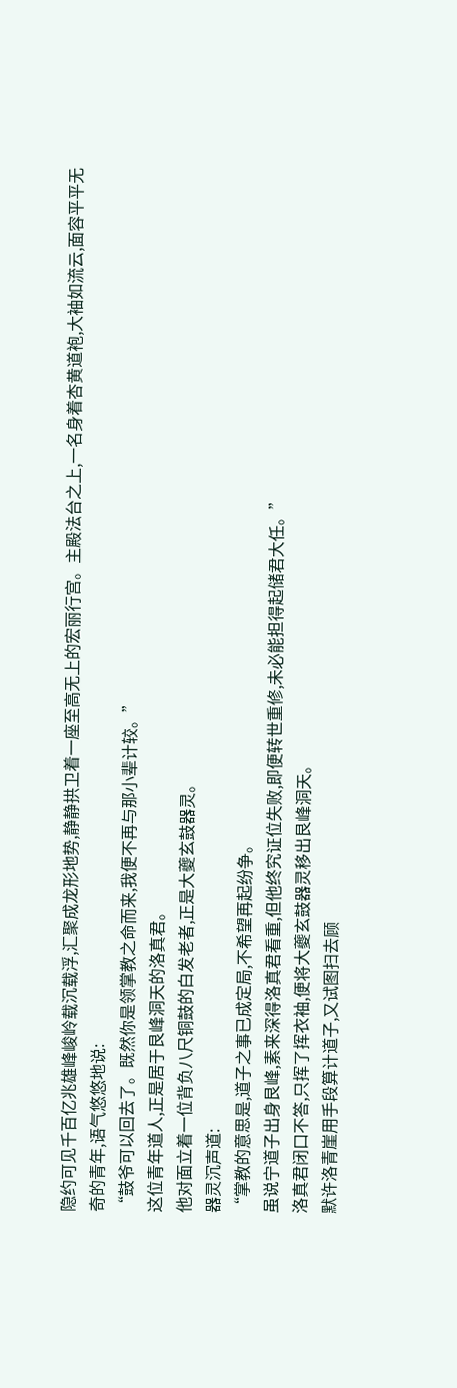隐约可见千百亿兆雄峰峻岭载沉载浮,汇聚成龙形地势,静静拱卫着一座至高无上的宏丽行宫。主殿法台之上,一名身着杏黄道袍,大袖如流云,面容平平无奇的青年,语气悠悠地说:
“鼓爷可以回去了。既然你是领掌教之命而来,我便不再与那小辈计较。”
这位青年道人,正是居于艮峰洞天的洛真君。
他对面立着一位背负八尺铜鼓的白发老者,正是大夔玄鼓器灵。
器灵沉声道:
“掌教的意思是,道子之事已成定局,不希望再起纷争。
虽说宁道子出身艮峰,素来深得洛真君看重,但他终究证位失败,即便转世重修,未必能担得起储君大任。”
洛真君闭口不答,只挥了挥衣袖,便将大夔玄鼓器灵移出艮峰洞天。
默许洛青崖用手段算计道子,又试图扫去顾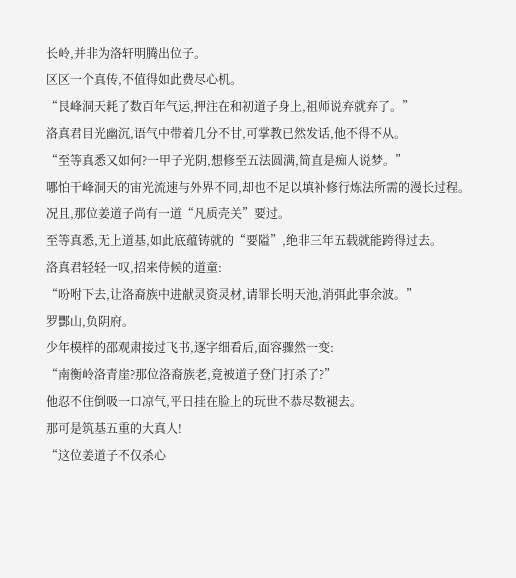长岭,并非为洛轩明腾出位子。
区区一个真传,不值得如此费尽心机。
“艮峰洞天耗了数百年气运,押注在和初道子身上,祖师说弃就弃了。”
洛真君目光幽沉,语气中带着几分不甘,可掌教已然发话,他不得不从。
“至等真悉又如何?一甲子光阴,想修至五法圆满,简直是痴人说梦。”
哪怕干峰洞天的宙光流速与外界不同,却也不足以填补修行炼法所需的漫长过程。
况且,那位姜道子尚有一道“凡质壳关”要过。
至等真悉,无上道基,如此底蕴铸就的“要隘”,绝非三年五载就能跨得过去。
洛真君轻轻一叹,招来侍候的道童:
“吩咐下去,让洛裔族中进献灵资灵材,请罪长明天池,消弭此事余波。”
罗酆山,负阴府。
少年模样的邵观肃接过飞书,逐字细看后,面容骤然一变:
“南衡岭洛青崖?那位洛裔族老,竟被道子登门打杀了?”
他忍不住倒吸一口凉气,平日挂在脸上的玩世不恭尽数褪去。
那可是筑基五重的大真人!
“这位姜道子不仅杀心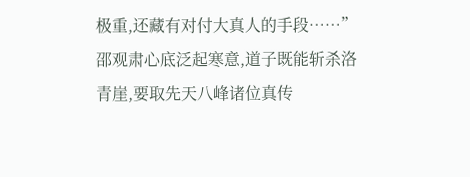极重,还藏有对付大真人的手段……”
邵观肃心底泛起寒意,道子既能斩杀洛青崖,要取先天八峰诸位真传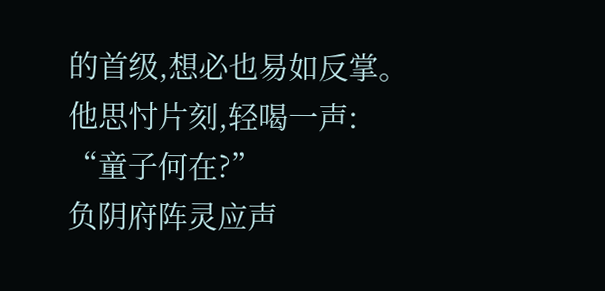的首级,想必也易如反掌。他思忖片刻,轻喝一声:
“童子何在?”
负阴府阵灵应声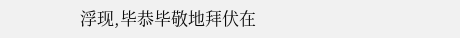浮现,毕恭毕敬地拜伏在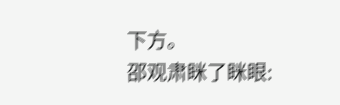下方。
邵观肃眯了眯眼: